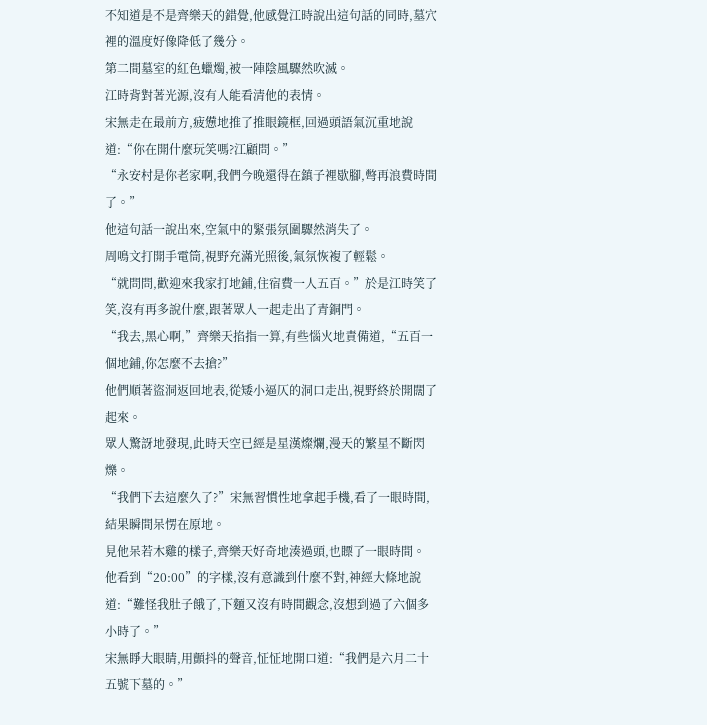不知道是不是齊樂天的錯覺,他感覺江時說出這句話的同時,墓穴裡的溫度好像降低了幾分。
第二間墓室的紅色蠟燭,被一陣陰風驟然吹滅。
江時背對著光源,沒有人能看清他的表情。
宋無走在最前方,疲憊地推了推眼鏡框,回過頭語氣沉重地說道:“你在開什麼玩笑嗎?江顧問。”
“永安村是你老家啊,我們今晚還得在鎮子裡歇腳,彆再浪費時間了。”
他這句話一說出來,空氣中的緊張氛圍驟然消失了。
周鳴文打開手電筒,視野充滿光照後,氣氛恢複了輕鬆。
“就問問,歡迎來我家打地鋪,住宿費一人五百。”於是江時笑了笑,沒有再多說什麼,跟著眾人一起走出了青銅門。
“我去,黑心啊,”齊樂天掐指一算,有些惱火地責備道,“五百一個地鋪,你怎麼不去搶?”
他們順著盜洞返回地表,從矮小逼仄的洞口走出,視野終於開闊了起來。
眾人驚訝地發現,此時天空已經是星漢燦爛,漫天的繁星不斷閃爍。
“我們下去這麼久了?”宋無習慣性地拿起手機,看了一眼時間,結果瞬間呆愣在原地。
見他呆若木雞的樣子,齊樂天好奇地湊過頭,也瞟了一眼時間。
他看到“20:00”的字樣,沒有意識到什麼不對,神經大條地說道:“難怪我肚子餓了,下麵又沒有時間觀念,沒想到過了六個多小時了。”
宋無睜大眼睛,用顫抖的聲音,怔怔地開口道:“我們是六月二十五號下墓的。”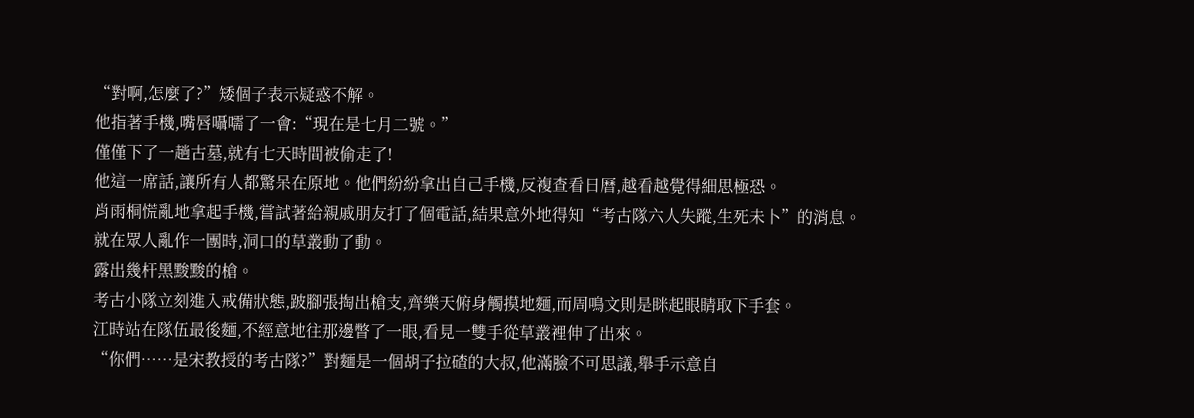“對啊,怎麼了?”矮個子表示疑惑不解。
他指著手機,嘴唇囁嚅了一會:“現在是七月二號。”
僅僅下了一趟古墓,就有七天時間被偷走了!
他這一席話,讓所有人都驚呆在原地。他們紛紛拿出自己手機,反複查看日曆,越看越覺得細思極恐。
肖雨桐慌亂地拿起手機,嘗試著給親戚朋友打了個電話,結果意外地得知“考古隊六人失蹤,生死未卜”的消息。
就在眾人亂作一團時,洞口的草叢動了動。
露出幾杆黑黢黢的槍。
考古小隊立刻進入戒備狀態,跛腳張掏出槍支,齊樂天俯身觸摸地麵,而周鳴文則是眯起眼睛取下手套。
江時站在隊伍最後麵,不經意地往那邊瞥了一眼,看見一雙手從草叢裡伸了出來。
“你們……是宋教授的考古隊?”對麵是一個胡子拉碴的大叔,他滿臉不可思議,舉手示意自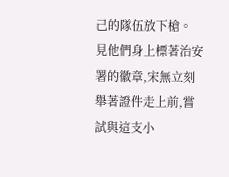己的隊伍放下槍。
見他們身上標著治安署的徽章,宋無立刻舉著證件走上前,嘗試與這支小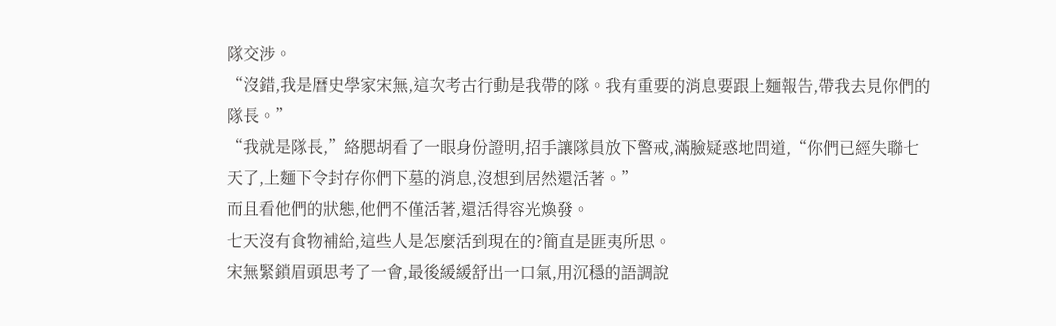隊交涉。
“沒錯,我是曆史學家宋無,這次考古行動是我帶的隊。我有重要的消息要跟上麵報告,帶我去見你們的隊長。”
“我就是隊長,”絡腮胡看了一眼身份證明,招手讓隊員放下警戒,滿臉疑惑地問道,“你們已經失聯七天了,上麵下令封存你們下墓的消息,沒想到居然還活著。”
而且看他們的狀態,他們不僅活著,還活得容光煥發。
七天沒有食物補給,這些人是怎麼活到現在的?簡直是匪夷所思。
宋無緊鎖眉頭思考了一會,最後緩緩舒出一口氣,用沉穩的語調說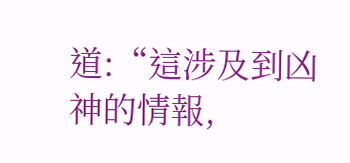道:“這涉及到凶神的情報,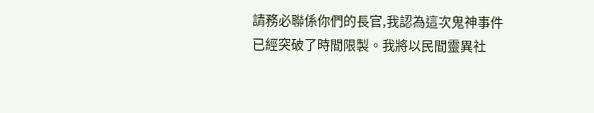請務必聯係你們的長官,我認為這次鬼神事件已經突破了時間限製。我將以民間靈異社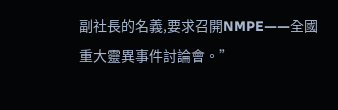副社長的名義,要求召開NMPE——全國重大靈異事件討論會。”